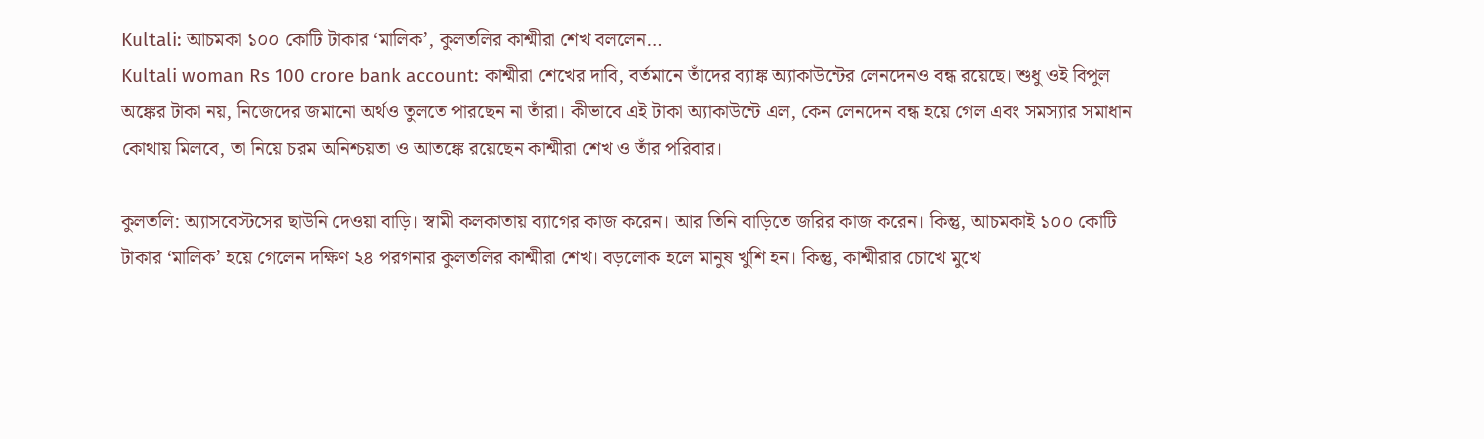Kultali: আচমকা ১০০ কোটি টাকার ‘মালিক’, কুলতলির কাশ্মীরা শেখ বললেন…
Kultali woman Rs 100 crore bank account: কাশ্মীরা শেখের দাবি, বর্তমানে তাঁদের ব্যাঙ্ক অ্যাকাউন্টের লেনদেনও বন্ধ রয়েছে। শুধু ওই বিপুল অঙ্কের টাকা নয়, নিজেদের জমানো অর্থও তুলতে পারছেন না তাঁরা। কীভাবে এই টাকা অ্যাকাউন্টে এল, কেন লেনদেন বন্ধ হয়ে গেল এবং সমস্যার সমাধান কোথায় মিলবে, তা নিয়ে চরম অনিশ্চয়তা ও আতঙ্কে রয়েছেন কাশ্মীরা শেখ ও তাঁর পরিবার।

কুলতলি: অ্যাসবেস্টসের ছাউনি দেওয়া বাড়ি। স্বামী কলকাতায় ব্যাগের কাজ করেন। আর তিনি বাড়িতে জরির কাজ করেন। কিন্তু, আচমকাই ১০০ কোটি টাকার ‘মালিক’ হয়ে গেলেন দক্ষিণ ২৪ পরগনার কুলতলির কাশ্মীরা শেখ। বড়লোক হলে মানুষ খুশি হন। কিন্তু, কাশ্মীরার চোখে মুখে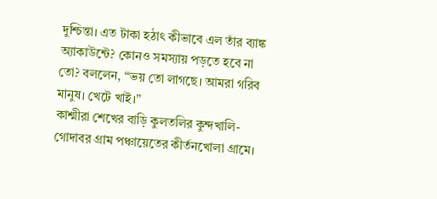দুশ্চিন্তা। এত টাকা হঠাৎ কীভাবে এল তাঁর ব্যাঙ্ক অ্যাকাউন্টে? কোনও সমস্যায় পড়তে হবে না তো? বললেন, “ভয় তো লাগছে। আমরা গরিব মানুষ। খেটে খাই।”
কাশ্মীরা শেখের বাড়ি কুলতলির কুন্দখালি-গোদাবর গ্রাম পঞ্চায়েতের কীর্তনখোলা গ্রামে।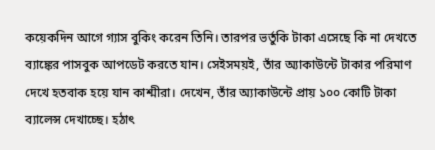কয়েকদিন আগে গ্যাস বুকিং করেন তিনি। তারপর ভর্তুকি টাকা এসেছে কি না দেখতে ব্যাঙ্কের পাসবুক আপডেট করতে যান। সেইসময়ই, তাঁর অ্যাকাউন্টে টাকার পরিমাণ দেখে হতবাক হয়ে যান কাশ্মীরা। দেখেন, তাঁর অ্যাকাউন্টে প্রায় ১০০ কোটি টাকা ব্যালেন্স দেখাচ্ছে। হঠাৎ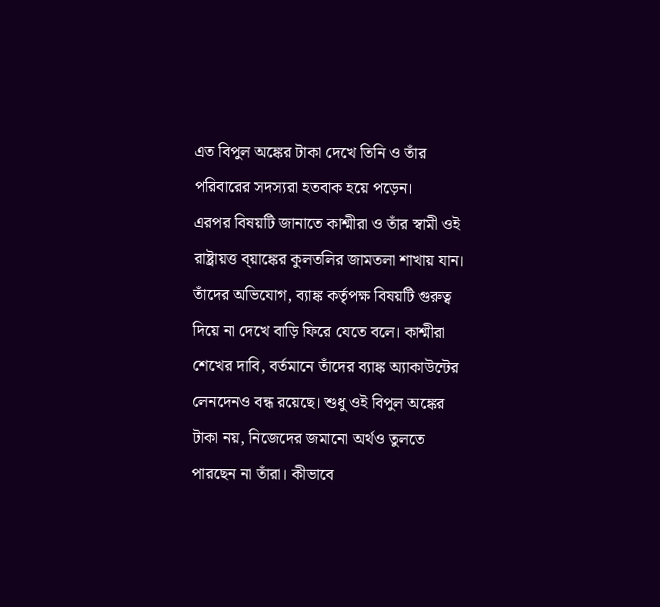এত বিপুল অঙ্কের টাকা দেখে তিনি ও তাঁর পরিবারের সদস্যরা হতবাক হয়ে পড়েন।
এরপর বিষয়টি জানাতে কাশ্মীরা ও তাঁর স্বামী ওই রাষ্ট্রায়ত্ত ব্য়াঙ্কের কুলতলির জামতলা শাখায় যান। তাঁদের অভিযোগ, ব্যাঙ্ক কর্তৃপক্ষ বিষয়টি গুরুত্ব দিয়ে না দেখে বাড়ি ফিরে যেতে বলে। কাশ্মীরা শেখের দাবি, বর্তমানে তাঁদের ব্যাঙ্ক অ্যাকাউন্টের লেনদেনও বন্ধ রয়েছে। শুধু ওই বিপুল অঙ্কের টাকা নয়, নিজেদের জমানো অর্থও তুলতে পারছেন না তাঁরা। কীভাবে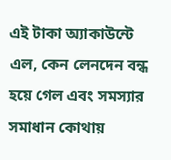এই টাকা অ্যাকাউন্টে এল, কেন লেনদেন বন্ধ হয়ে গেল এবং সমস্যার সমাধান কোথায়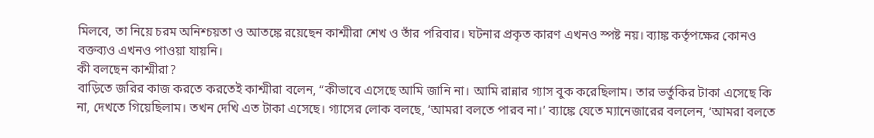মিলবে, তা নিয়ে চরম অনিশ্চয়তা ও আতঙ্কে রয়েছেন কাশ্মীরা শেখ ও তাঁর পরিবার। ঘটনার প্রকৃত কারণ এখনও স্পষ্ট নয়। ব্যাঙ্ক কর্তৃপক্ষের কোনও বক্তব্যও এখনও পাওয়া যায়নি।
কী বলছেন কাশ্মীরা?
বাড়িতে জরির কাজ করতে করতেই কাশ্মীরা বলেন, “কীভাবে এসেছে আমি জানি না। আমি রান্নার গ্যাস বুক করেছিলাম। তার ভর্তুকির টাকা এসেছে কি না, দেখতে গিয়েছিলাম। তখন দেখি এত টাকা এসেছে। গ্যাসের লোক বলছে, ‘আমরা বলতে পারব না।’ ব্যাঙ্কে যেতে ম্যানেজারের বললেন, ‘আমরা বলতে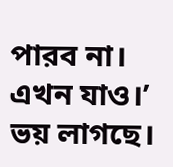পারব না। এখন যাও।’ ভয় লাগছে।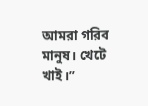আমরা গরিব মানুষ। খেটে খাই।”